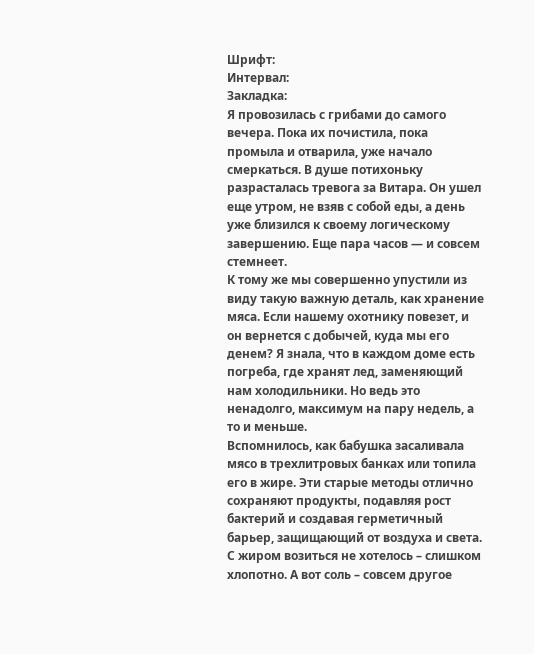Шрифт:
Интервал:
Закладка:
Я провозилась с грибами до самого вечера. Пока их почистила, пока промыла и отварила, уже начало смеркаться. В душе потихоньку разрасталась тревога за Витара. Он ушел еще утром, не взяв с собой еды, а день уже близился к своему логическому завершению. Еще пара часов — и совсем стемнеет.
К тому же мы совершенно упустили из виду такую важную деталь, как хранение мяса. Если нашему охотнику повезет, и он вернется с добычей, куда мы его денем? Я знала, что в каждом доме есть погреба, где хранят лед, заменяющий нам холодильники. Но ведь это ненадолго, максимум на пару недель, а то и меньше.
Вспомнилось, как бабушка засаливала мясо в трехлитровых банках или топила его в жире. Эти старые методы отлично сохраняют продукты, подавляя рост бактерий и создавая герметичный барьер, защищающий от воздуха и света.
С жиром возиться не хотелось – слишком хлопотно. А вот соль – совсем другое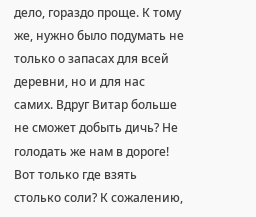дело, гораздо проще. К тому же, нужно было подумать не только о запасах для всей деревни, но и для нас самих. Вдруг Витар больше не сможет добыть дичь? Не голодать же нам в дороге!
Вот только где взять столько соли? К сожалению,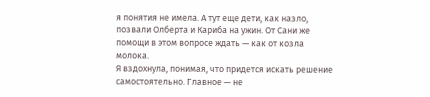я понятия не имела. А тут еще дети, как назло, позвали Олберта и Кариба на ужин. От Сани же помощи в этом вопросе ждать — как от козла молока.
Я вздохнула, понимая, что придется искать решение самостоятельно. Главное — не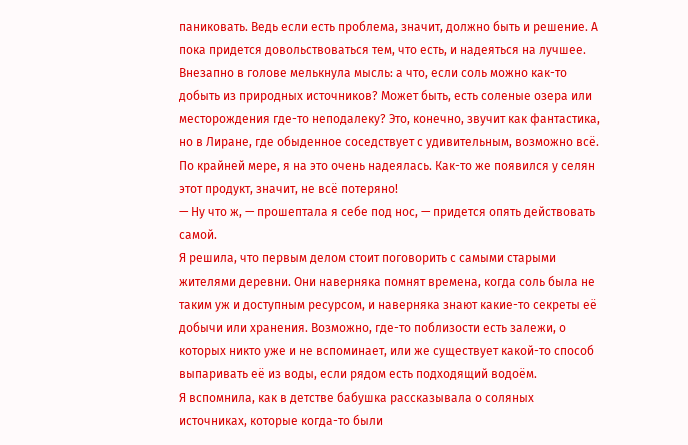паниковать. Ведь если есть проблема, значит, должно быть и решение. А пока придется довольствоваться тем, что есть, и надеяться на лучшее.
Внезапно в голове мелькнула мысль: а что, если соль можно как-то добыть из природных источников? Может быть, есть соленые озера или месторождения где-то неподалеку? Это, конечно, звучит как фантастика, но в Лиране, где обыденное соседствует с удивительным, возможно всё. По крайней мере, я на это очень надеялась. Как-то же появился у селян этот продукт, значит, не всё потеряно!
— Ну что ж, — прошептала я себе под нос, — придется опять действовать самой.
Я решила, что первым делом стоит поговорить с самыми старыми жителями деревни. Они наверняка помнят времена, когда соль была не таким уж и доступным ресурсом, и наверняка знают какие-то секреты её добычи или хранения. Возможно, где-то поблизости есть залежи, о которых никто уже и не вспоминает, или же существует какой-то способ выпаривать её из воды, если рядом есть подходящий водоём.
Я вспомнила, как в детстве бабушка рассказывала о соляных источниках, которые когда-то были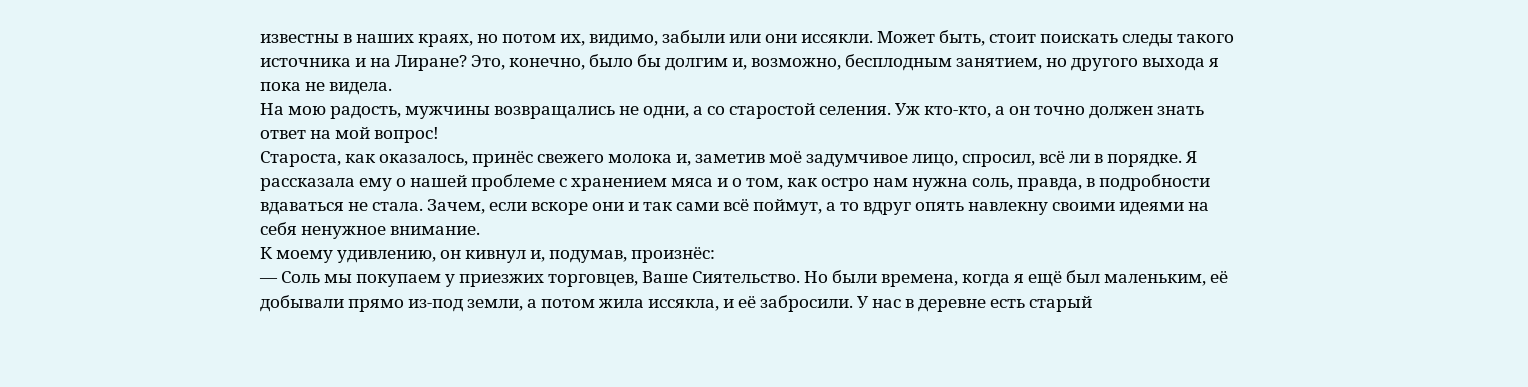известны в наших краях, но потом их, видимо, забыли или они иссякли. Может быть, стоит поискать следы такого источника и на Лиране? Это, конечно, было бы долгим и, возможно, бесплодным занятием, но другого выхода я пока не видела.
На мою радость, мужчины возвращались не одни, а со старостой селения. Уж кто-кто, а он точно должен знать ответ на мой вопрос!
Староста, как оказалось, принёс свежего молока и, заметив моё задумчивое лицо, спросил, всё ли в порядке. Я рассказала ему о нашей проблеме с хранением мяса и о том, как остро нам нужна соль, правда, в подробности вдаваться не стала. Зачем, если вскоре они и так сами всё поймут, а то вдруг опять навлекну своими идеями на себя ненужное внимание.
К моему удивлению, он кивнул и, подумав, произнёс:
— Соль мы покупаем у приезжих торговцев, Ваше Сиятельство. Но были времена, когда я ещё был маленьким, её добывали прямо из-под земли, а потом жила иссякла, и её забросили. У нас в деревне есть старый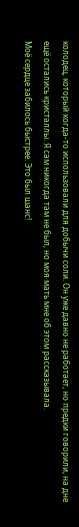колодец, который когда-то использовали для добычи соли. Он уже давно не работает, но предки говорили, на дне ещё остались кристаллы. Я сам никогда там не был, но моя мать мне об этом рассказывала.
Моё сердце забилось быстрее. Это был шанс!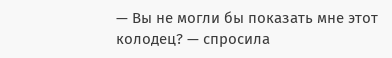— Вы не могли бы показать мне этот колодец? — спросила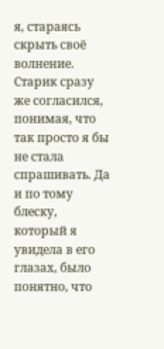я, стараясь скрыть своё волнение.
Старик сразу же согласился, понимая, что так просто я бы не стала спрашивать. Да и по тому блеску, который я увидела в его глазах, было понятно, что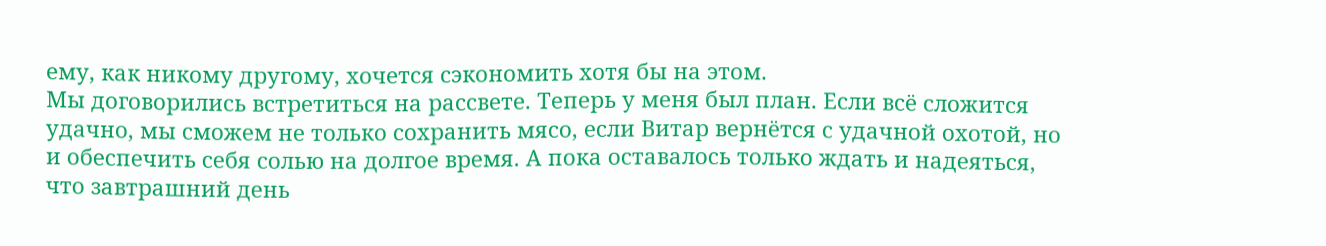ему, как никому другому, хочется сэкономить хотя бы на этом.
Мы договорились встретиться на рассвете. Теперь у меня был план. Если всё сложится удачно, мы сможем не только сохранить мясо, если Витар вернётся с удачной охотой, но и обеспечить себя солью на долгое время. А пока оставалось только ждать и надеяться, что завтрашний день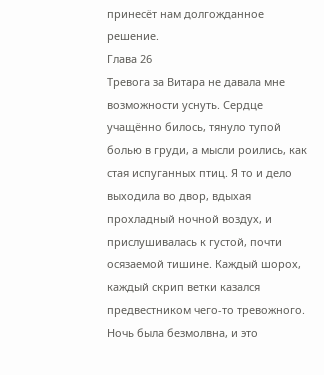принесёт нам долгожданное решение.
Глава 26
Тревога за Витара не давала мне возможности уснуть. Сердце учащённо билось, тянуло тупой болью в груди, а мысли роились, как стая испуганных птиц. Я то и дело выходила во двор, вдыхая прохладный ночной воздух, и прислушивалась к густой, почти осязаемой тишине. Каждый шорох, каждый скрип ветки казался предвестником чего-то тревожного. Ночь была безмолвна, и это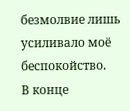безмолвие лишь усиливало моё беспокойство.
В конце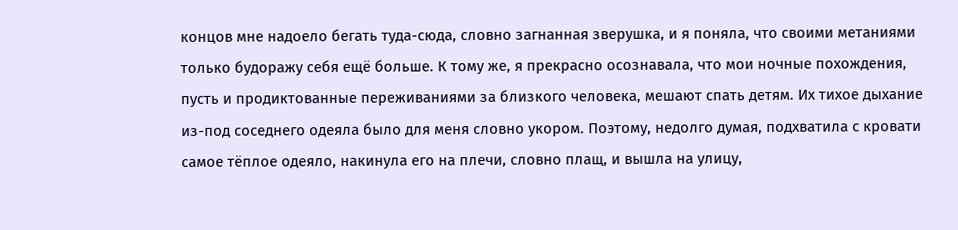концов мне надоело бегать туда-сюда, словно загнанная зверушка, и я поняла, что своими метаниями только будоражу себя ещё больше. К тому же, я прекрасно осознавала, что мои ночные похождения, пусть и продиктованные переживаниями за близкого человека, мешают спать детям. Их тихое дыхание из-под соседнего одеяла было для меня словно укором. Поэтому, недолго думая, подхватила с кровати самое тёплое одеяло, накинула его на плечи, словно плащ, и вышла на улицу,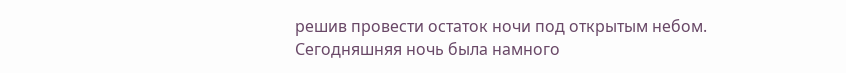решив провести остаток ночи под открытым небом.
Сегодняшняя ночь была намного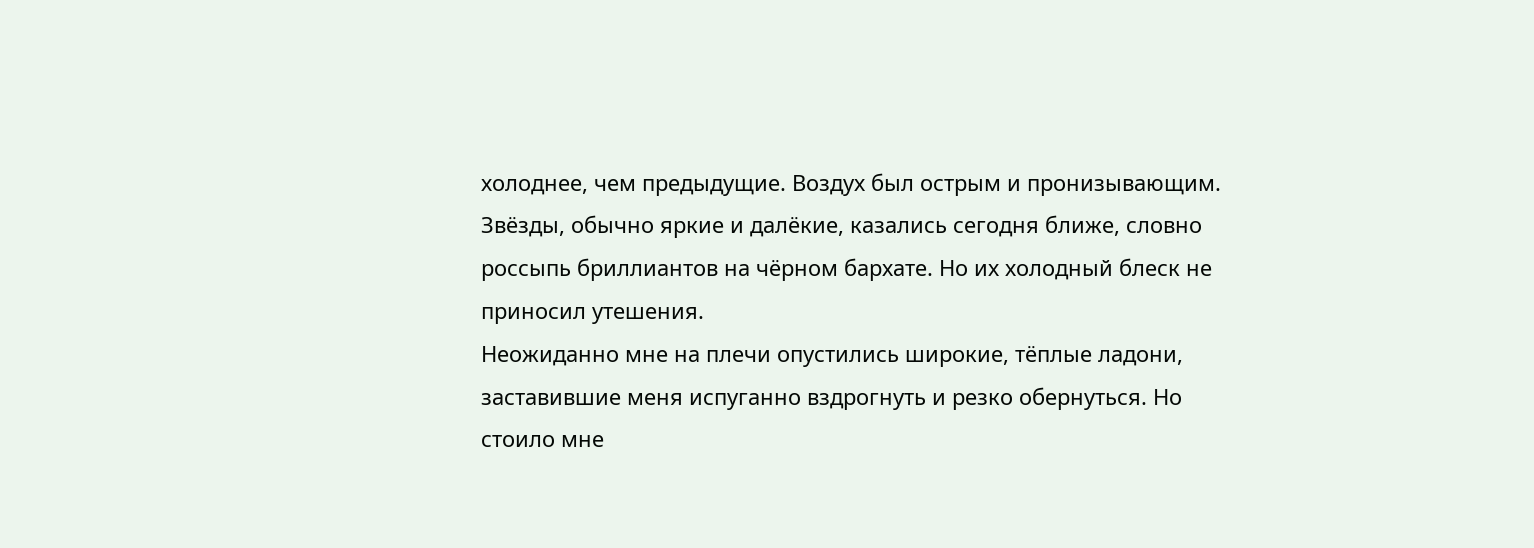холоднее, чем предыдущие. Воздух был острым и пронизывающим. Звёзды, обычно яркие и далёкие, казались сегодня ближе, словно россыпь бриллиантов на чёрном бархате. Но их холодный блеск не приносил утешения.
Неожиданно мне на плечи опустились широкие, тёплые ладони, заставившие меня испуганно вздрогнуть и резко обернуться. Но стоило мне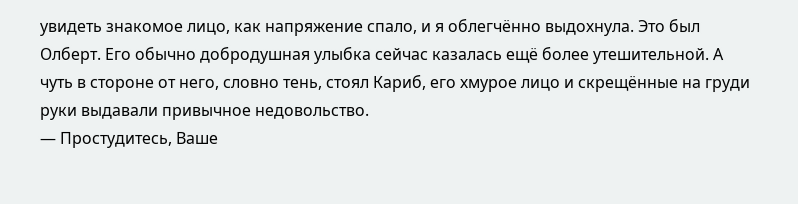увидеть знакомое лицо, как напряжение спало, и я облегчённо выдохнула. Это был Олберт. Его обычно добродушная улыбка сейчас казалась ещё более утешительной. А чуть в стороне от него, словно тень, стоял Кариб, его хмурое лицо и скрещённые на груди руки выдавали привычное недовольство.
— Простудитесь, Ваше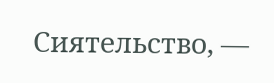Сиятельство, —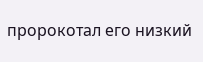пророкотал его низкий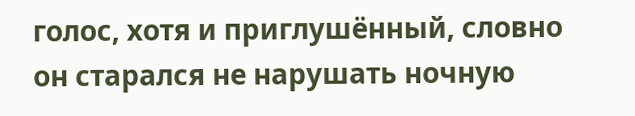голос, хотя и приглушённый, словно он старался не нарушать ночную